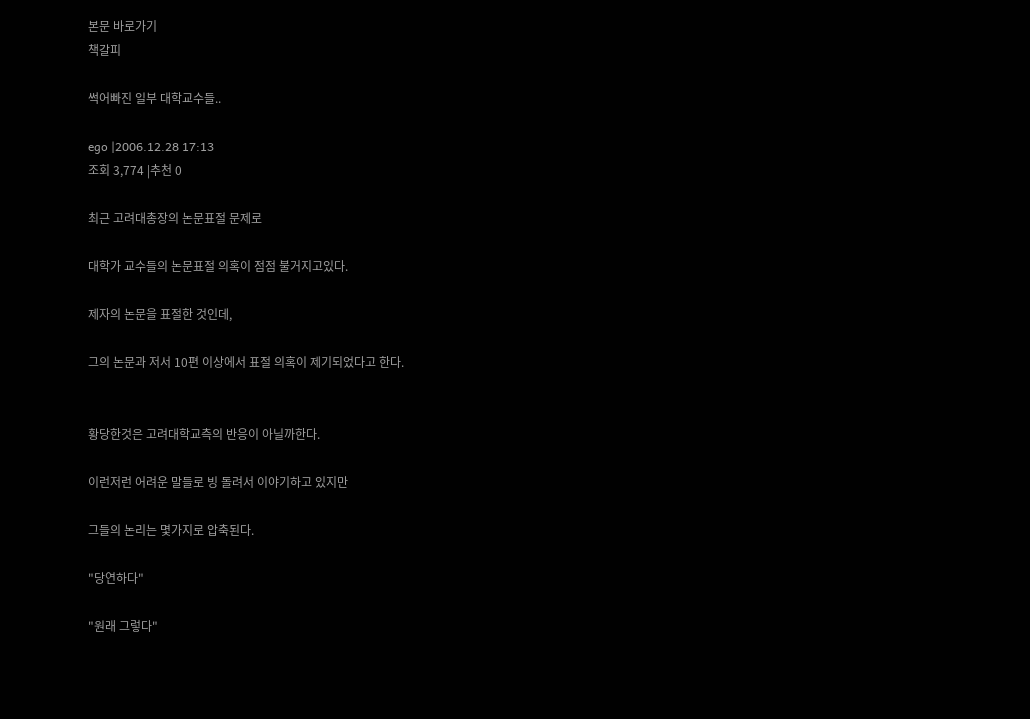본문 바로가기
책갈피

썩어빠진 일부 대학교수들..

ego |2006.12.28 17:13
조회 3,774 |추천 0

최근 고려대총장의 논문표절 문제로

대학가 교수들의 논문표절 의혹이 점점 불거지고있다.

제자의 논문을 표절한 것인데,

그의 논문과 저서 10편 이상에서 표절 의혹이 제기되었다고 한다.


황당한것은 고려대학교측의 반응이 아닐까한다.

이런저런 어려운 말들로 빙 돌려서 이야기하고 있지만

그들의 논리는 몇가지로 압축된다.

"당연하다"

"원래 그렇다"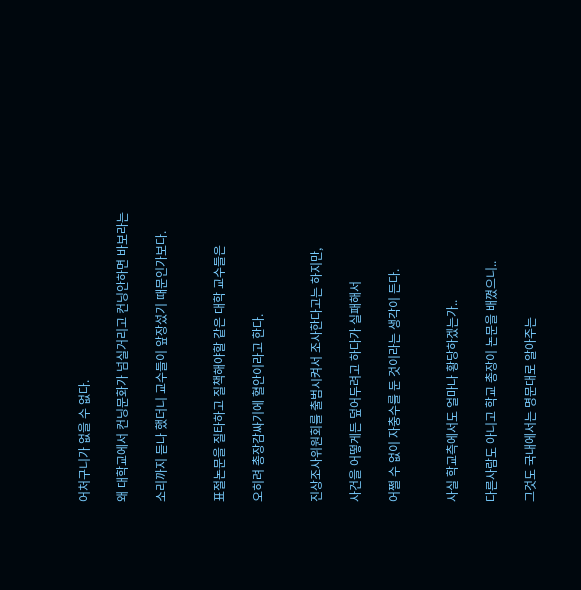어처구니가 없을 수 없다.

왜 대학교에서 컨닝문화가 넘실거리고 컨닝안하면 바보라는

소리까지 듣나 했더니 교수들이 앞장섰기 때문인가보다.


표절논문을 질타하고 질책해야할 같은 대학 교수들은

오히려 총장감싸기에 혈안이라고 한다.


진상조사위원회를 출범시켜서 조사한다고는 하지만,

사건을 어떻게든 덮어두려고 하다가 실패해서

어쩔 수 없이 자충수를 둔 것이라는 생각이 든다.


사실 학교측에서도 얼마나 황당하겠는가..

다른사람도 아니고 학교 총장이 논문을 배꼈으니..

그것도 국내에서는 명문대로 알아주는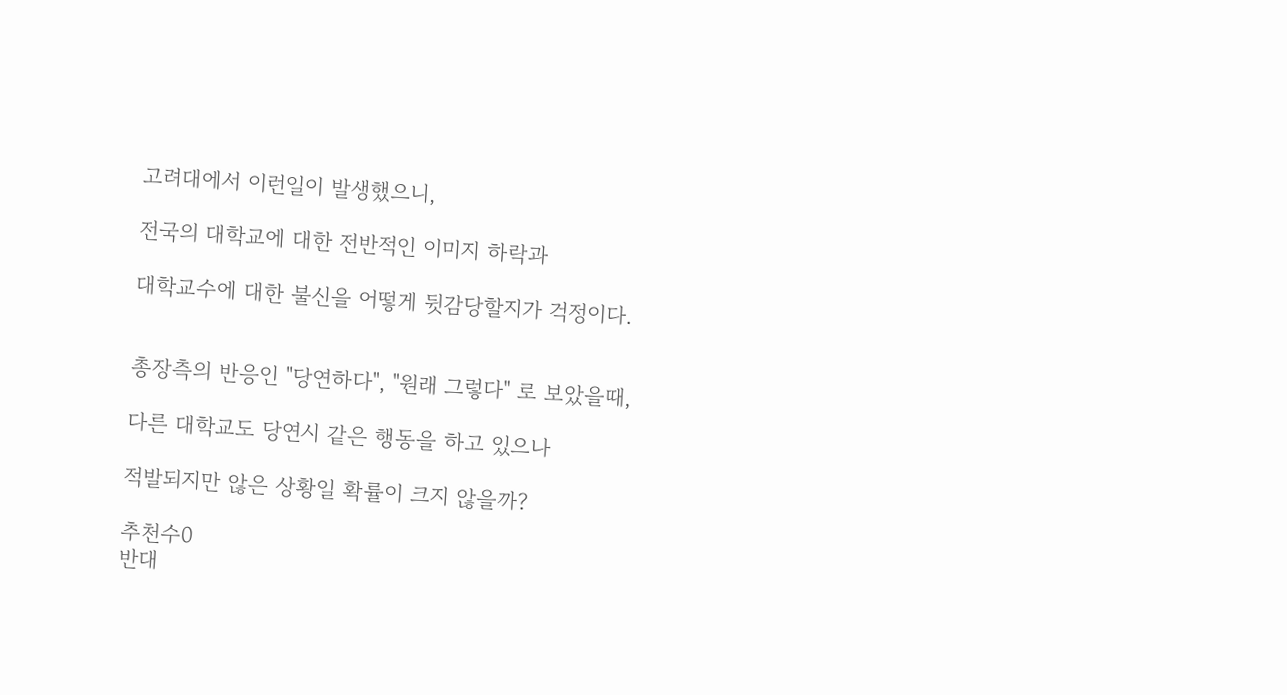고려대에서 이런일이 발생했으니,

전국의 대학교에 대한 전반적인 이미지 하락과

대학교수에 대한 불신을 어떻게 뒷감당할지가 걱정이다.


총장측의 반응인 "당연하다", "원래 그렇다" 로 보았을때,

다른 대학교도 당연시 같은 행동을 하고 있으나

적발되지만 않은 상황일 확률이 크지 않을까?

추천수0
반대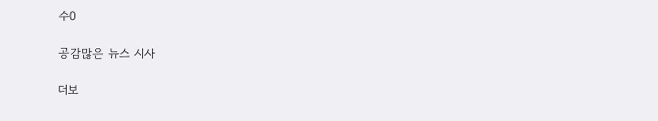수0

공감많은 뉴스 시사

더보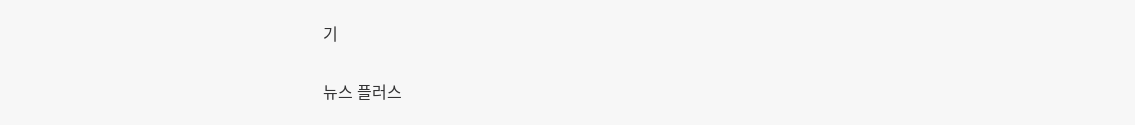기

뉴스 플러스